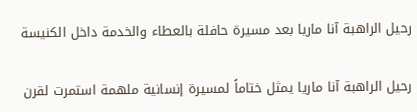رحيل الراهبة آنا ماريا بعد مسيرة حافلة بالعطاء والخدمة داخل الكنيسة

رحيل الراهبة آنا ماريا يمثل ختاماً لمسيرة إنسانية ملهمة استمرت لقرن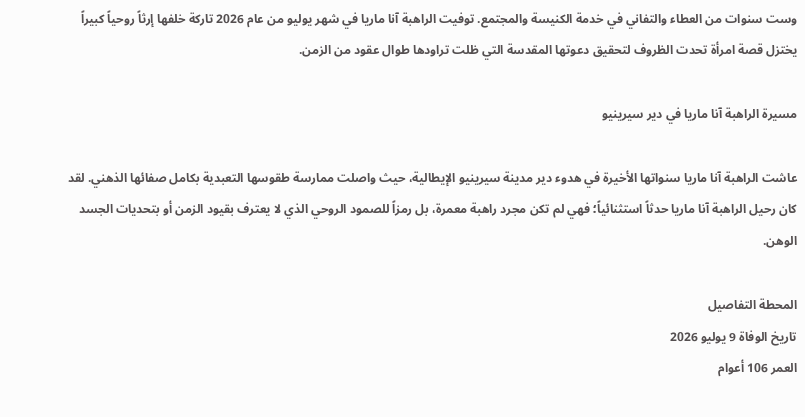وست سنوات من العطاء والتفاني في خدمة الكنيسة والمجتمع. توفيت الراهبة آنا ماريا في شهر يوليو من عام 2026 تاركة خلفها إرثاً روحياً كبيراً يختزل قصة امرأة تحدت الظروف لتحقيق دعوتها المقدسة التي ظلت تراودها طوال عقود من الزمن.

مسيرة الراهبة آنا ماريا في دير سيرينيو

عاشت الراهبة آنا ماريا سنواتها الأخيرة في هدوء دير مدينة سيرينيو الإيطالية، حيث واصلت ممارسة طقوسها التعبدية بكامل صفائها الذهني. لقد كان رحيل الراهبة آنا ماريا حدثاً استثنائياً؛ فهي لم تكن مجرد راهبة معمرة، بل رمزاً للصمود الروحي الذي لا يعترف بقيود الزمن أو بتحديات الجسد الوهن.

المحطة التفاصيل
تاريخ الوفاة 9 يوليو 2026
العمر 106 أعوام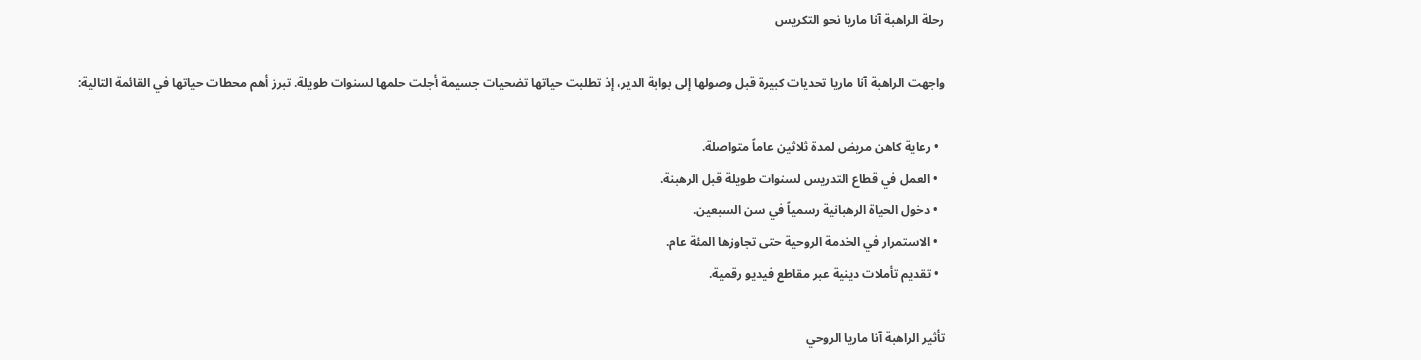رحلة الراهبة آنا ماريا نحو التكريس

واجهت الراهبة آنا ماريا تحديات كبيرة قبل وصولها إلى بوابة الدير، إذ تطلبت حياتها تضحيات جسيمة أجلت حلمها لسنوات طويلة. تبرز أهم محطات حياتها في القائمة التالية:

  • رعاية كاهن مريض لمدة ثلاثين عاماً متواصلة.
  • العمل في قطاع التدريس لسنوات طويلة قبل الرهبنة.
  • دخول الحياة الرهبانية رسمياً في سن السبعين.
  • الاستمرار في الخدمة الروحية حتى تجاوزها المئة عام.
  • تقديم تأملات دينية عبر مقاطع فيديو رقمية.

تأثير الراهبة آنا ماريا الروحي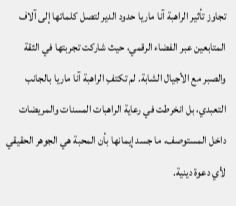تجاوز تأثير الراهبة آنا ماريا حدود الدير لتصل كلماتها إلى آلاف المتابعين عبر الفضاء الرقمي، حيث شاركت تجربتها في الثقة والصبر مع الأجيال الشابة. لم تكتفِ الراهبة آنا ماريا بالجانب التعبدي، بل انخرطت في رعاية الراهبات المسنات والمريضات داخل المستوصف، ما جسد إيمانها بأن المحبة هي الجوهر الحقيقي لأي دعوة دينية.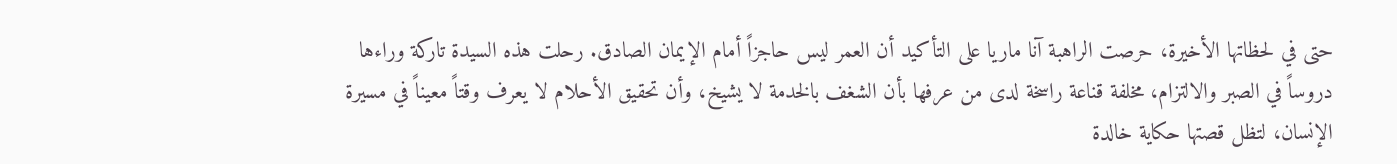حتى في لحظاتها الأخيرة، حرصت الراهبة آنا ماريا على التأكيد أن العمر ليس حاجزاً أمام الإيمان الصادق. رحلت هذه السيدة تاركة وراءها دروساً في الصبر والالتزام، مخلفة قناعة راسخة لدى من عرفها بأن الشغف بالخدمة لا يشيخ، وأن تحقيق الأحلام لا يعرف وقتاً معيناً في مسيرة الإنسان، لتظل قصتها حكاية خالدة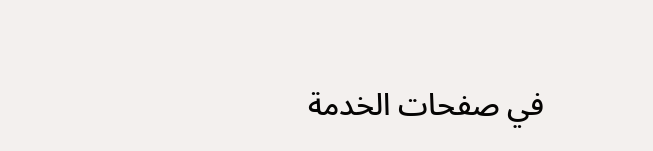في صفحات الخدمة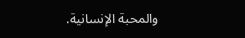والمحبة الإنسانية.